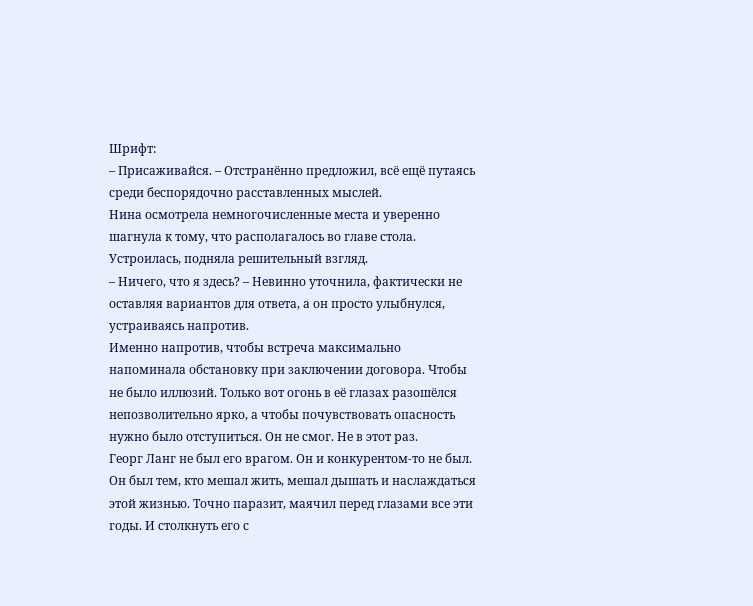Шрифт:
– Присаживайся. – Отстранённо предложил, всё ещё путаясь среди беспорядочно расставленных мыслей.
Нина осмотрела немногочисленные места и уверенно шагнула к тому, что располагалось во главе стола. Устроилась, подняла решительный взгляд.
– Ничего, что я здесь? – Невинно уточнила, фактически не оставляя вариантов для ответа, а он просто улыбнулся, устраиваясь напротив.
Именно напротив, чтобы встреча максимально напоминала обстановку при заключении договора. Чтобы не было иллюзий. Только вот огонь в её глазах разошёлся непозволительно ярко, а чтобы почувствовать опасность нужно было отступиться. Он не смог. Не в этот раз.
Георг Ланг не был его врагом. Он и конкурентом-то не был. Он был тем, кто мешал жить, мешал дышать и наслаждаться этой жизнью. Точно паразит, маячил перед глазами все эти годы. И столкнуть его с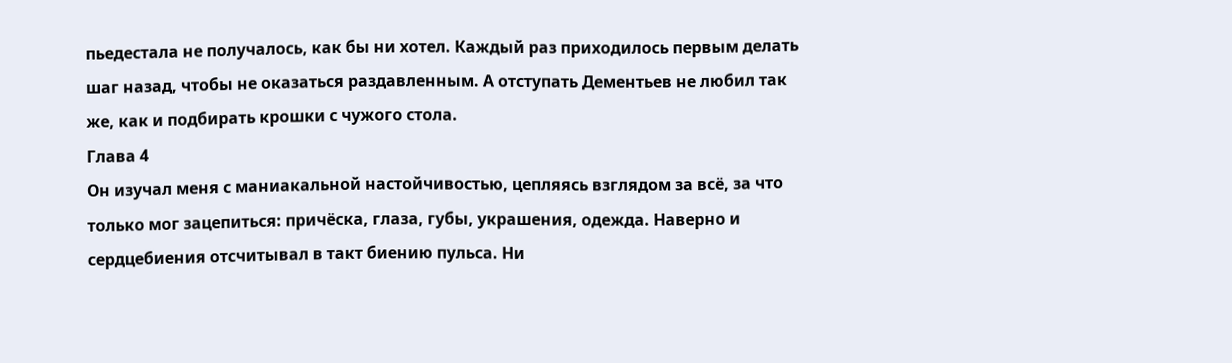пьедестала не получалось, как бы ни хотел. Каждый раз приходилось первым делать шаг назад, чтобы не оказаться раздавленным. А отступать Дементьев не любил так же, как и подбирать крошки с чужого стола.
Глава 4
Он изучал меня с маниакальной настойчивостью, цепляясь взглядом за всё, за что только мог зацепиться: причёска, глаза, губы, украшения, одежда. Наверно и сердцебиения отсчитывал в такт биению пульса. Ни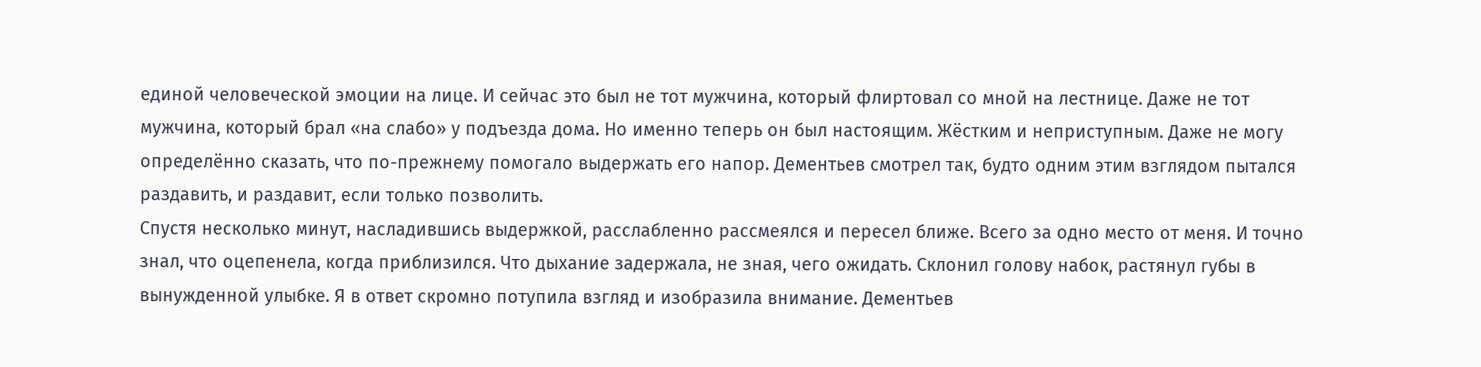единой человеческой эмоции на лице. И сейчас это был не тот мужчина, который флиртовал со мной на лестнице. Даже не тот мужчина, который брал «на слабо» у подъезда дома. Но именно теперь он был настоящим. Жёстким и неприступным. Даже не могу определённо сказать, что по-прежнему помогало выдержать его напор. Дементьев смотрел так, будто одним этим взглядом пытался раздавить, и раздавит, если только позволить.
Спустя несколько минут, насладившись выдержкой, расслабленно рассмеялся и пересел ближе. Всего за одно место от меня. И точно знал, что оцепенела, когда приблизился. Что дыхание задержала, не зная, чего ожидать. Склонил голову набок, растянул губы в вынужденной улыбке. Я в ответ скромно потупила взгляд и изобразила внимание. Дементьев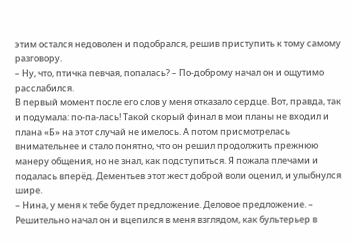этим остался недоволен и подобрался, решив приступить к тому самому разговору.
– Ну, что, птичка певчая, попалась? – По-доброму начал он и ощутимо расслабился.
В первый момент после его слов у меня отказало сердце. Вот, правда, так и подумала: по-па-лась! Такой скорый финал в мои планы не входил и плана «Б» на этот случай не имелось. А потом присмотрелась внимательнее и стало понятно, что он решил продолжить прежнюю манеру общения, но не знал, как подступиться. Я пожала плечами и подалась вперёд. Дементьев этот жест доброй воли оценил, и улыбнулся шире.
– Нина, у меня к тебе будет предложение. Деловое предложение. – Решительно начал он и вцепился в меня взглядом, как бультерьер в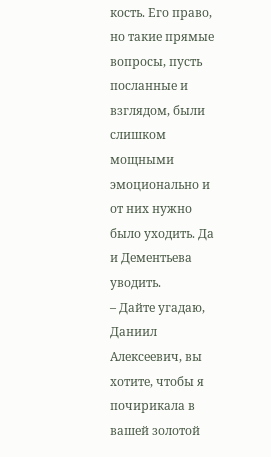кость. Его право, но такие прямые вопросы, пусть посланные и взглядом, были слишком мощными эмоционально и от них нужно было уходить. Да и Дементьева уводить.
– Дайте угадаю, Даниил Алексеевич, вы хотите, чтобы я почирикала в вашей золотой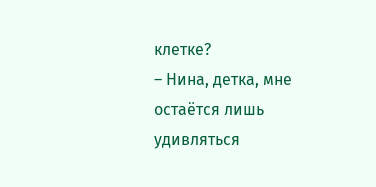клетке?
– Нина, детка, мне остаётся лишь удивляться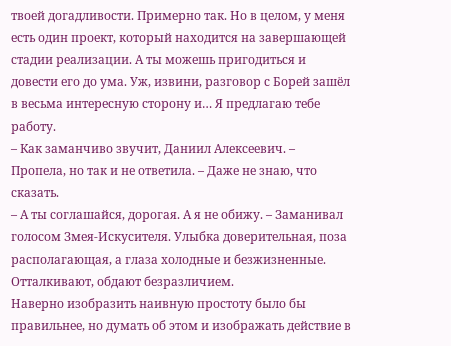твоей догадливости. Примерно так. Но в целом, у меня есть один проект, который находится на завершающей стадии реализации. А ты можешь пригодиться и довести его до ума. Уж, извини, разговор с Борей зашёл в весьма интересную сторону и… Я предлагаю тебе работу.
– Как заманчиво звучит, Даниил Алексеевич. – Пропела, но так и не ответила. – Даже не знаю, что сказать.
– А ты соглашайся, дорогая. А я не обижу. – Заманивал голосом Змея-Искусителя. Улыбка доверительная, поза располагающая, а глаза холодные и безжизненные. Отталкивают, обдают безразличием.
Наверно изобразить наивную простоту было бы правильнее, но думать об этом и изображать действие в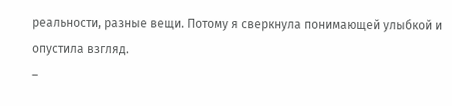реальности, разные вещи. Потому я сверкнула понимающей улыбкой и опустила взгляд.
–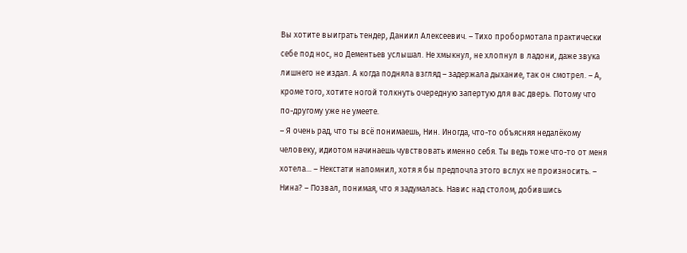Вы хотите выиграть тендер, Даниил Алексеевич. – Тихо пробормотала практически себе под нос, но Дементьев услышал. Не хмыкнул, не хлопнул в ладони, даже звука лишнего не издал. А когда подняла взгляд – задержала дыхание, так он смотрел. – А, кроме того, хотите ногой толкнуть очередную запертую для вас дверь. Потому что по-другому уже не умеете.
– Я очень рад, что ты всё понимаешь, Нин. Иногда, что-то объясняя недалёкому человеку, идиотом начинаешь чувствовать именно себя. Ты ведь тоже что-то от меня хотела… – Некстати напомнил, хотя я бы предпочла этого вслух не произносить. – Нина? – Позвал, понимая, что я задумалась. Навис над столом, добившись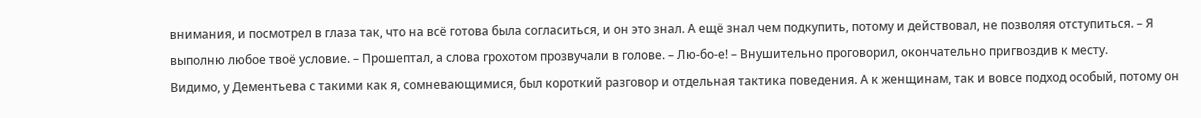внимания, и посмотрел в глаза так, что на всё готова была согласиться, и он это знал. А ещё знал чем подкупить, потому и действовал, не позволяя отступиться. – Я выполню любое твоё условие. – Прошептал, а слова грохотом прозвучали в голове. – Лю-бо-е! – Внушительно проговорил, окончательно пригвоздив к месту.
Видимо, у Дементьева с такими как я, сомневающимися, был короткий разговор и отдельная тактика поведения. А к женщинам, так и вовсе подход особый, потому он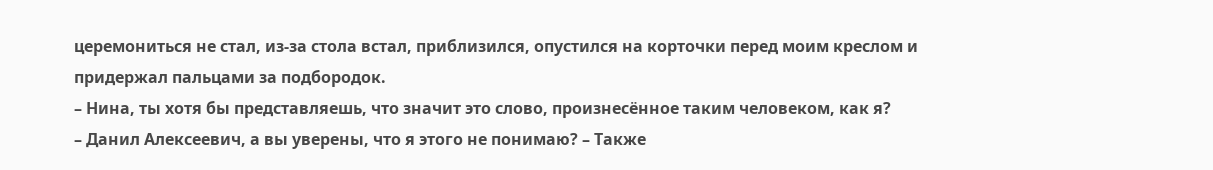церемониться не стал, из-за стола встал, приблизился, опустился на корточки перед моим креслом и придержал пальцами за подбородок.
– Нина, ты хотя бы представляешь, что значит это слово, произнесённое таким человеком, как я?
– Данил Алексеевич, а вы уверены, что я этого не понимаю? – Также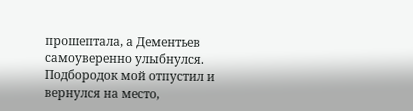прошептала, а Дементьев самоуверенно улыбнулся. Подбородок мой отпустил и вернулся на место,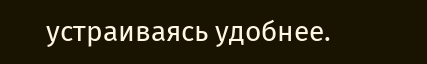устраиваясь удобнее.